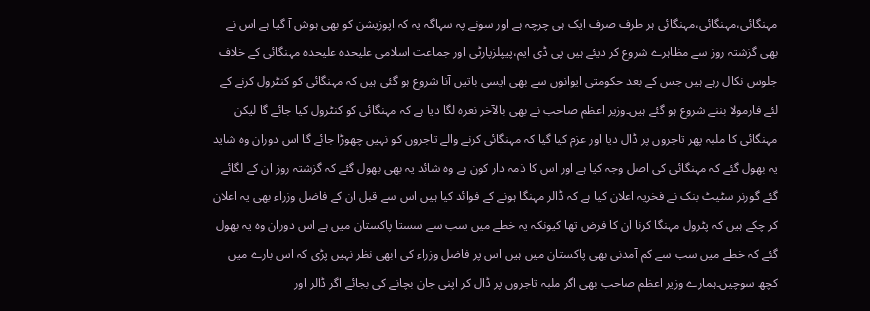مہنگائی،مہنگائی،مہنگائی ہر طرف صرف ایک ہی چرچہ ہے اور سونے پہ سہاگہ یہ کہ اپوزیشن کو بھی ہوش آ گیا ہے اس نے بھی گزشتہ روز سے مظاہرے شروع کر دیئے ہیں پی ڈی ایم،پیپلزپارٹی اور جماعت اسلامی علیحدہ علیحدہ مہنگائی کے خلاف جلوس نکال رہے ہیں جس کے بعد حکومتی ایوانوں سے بھی ایسی باتیں آنا شروع ہو گئی ہیں کہ مہنگائی کو کنٹرول کرنے کے لئے فارمولا بننے شروع ہو گئے ہیں۔وزیر اعظم صاحب نے بھی بالآخر نعرہ لگا دیا ہے کہ مہنگائی کو کنٹرول کیا جائے گا لیکن مہنگائی کا ملبہ پھر تاجروں پر ڈال دیا اور عزم کیا گیا کہ مہنگائی کرنے والے تاجروں کو نہیں چھوڑا جائے گا اس دوران وہ شاید یہ بھول گئے کہ مہنگائی کی اصل وجہ کیا ہے اور اس کا ذمہ دار کون ہے وہ شائد یہ بھی بھول گئے کہ گزشتہ روز ان کے لگائے گئے گورنر سٹیٹ بنک نے فخریہ اعلان کیا ہے کہ ڈالر مہنگا ہونے کے فوائد کیا ہیں اس سے قبل ان کے فاضل وزراء بھی یہ اعلان کر چکے ہیں کہ پٹرول مہنگا کرنا ان کا فرض تھا کیونکہ یہ خطے میں سب سے سستا پاکستان میں ہے اس دوران وہ یہ بھول گئے کہ خطے میں سب سے کم آمدنی بھی پاکستان میں ہیں اس پر فاضل وزراء کی ابھی نظر نہیں پڑی کہ اس بارے میں کچھ سوچیں۔ہمارے وزیر اعظم صاحب بھی اگر ملبہ تاجروں پر ڈال کر اپنی جان بچانے کی بجائے اگر ڈالر اور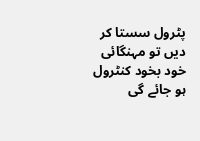پٹرول سستا کر دیں تو مہنگائی خود بخود کنٹرول ہو جائے گی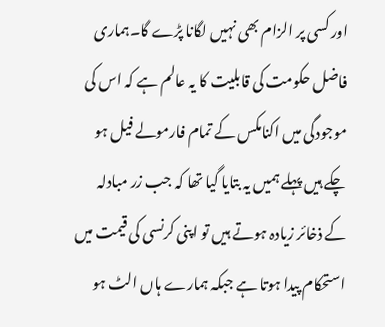اور کسی پر الزام بھی نہیں لگانا پڑے گا۔ہماری فاضل حکومت کی قابلیت کا یہ عالم ہے کہ اس کی موجودگی میں اکنامکس کے تمام فارمولے فیل ہو چکے ہیں پہلے ہمیں یہ بتایا گیا تھا کہ جب زر مبادلہ کے ذخائر زیادہ ہوتے ہیں تو اپنی کرنسی کی قیمت میں استحکام پیدا ہوتا ہے جبکہ ہمارے ہاں الٹ ہو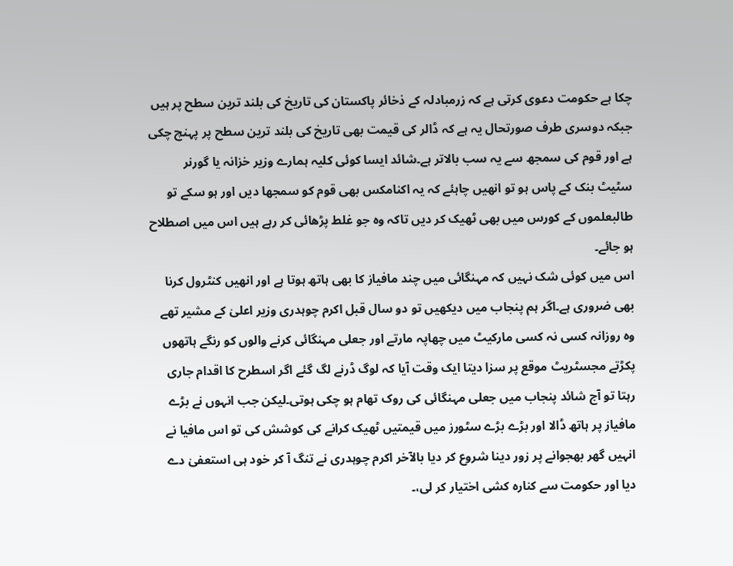چکا ہے حکومت دعوی کرتی ہے کہ زرمبادلہ کے ذخائر پاکستان کی تاریخ کی بلند ترین سطح پر ہیں جبکہ دوسری طرف صورتحال یہ ہے کہ ڈالر کی قیمت بھی تاریخ کی بلند ترین سطح پر پہنچ چکی ہے اور قوم کی سمجھ سے یہ سب بالاتر ہے۔شائد ایسا کوئی کلیہ ہمارے وزیر خزانہ یا گورنر سٹیٹ بنک کے پاس ہو تو انھیں چاہئے کہ یہ اکنامکس بھی قوم کو سمجھا دیں اور ہو سکے تو طالبعلموں کے کورس میں بھی ٹھیک کر دیں تاکہ وہ جو غلط پڑھائی کر رہے ہیں اس میں اصطلاح ہو جائے۔
اس میں کوئی شک نہیں کہ مہنگائی میں چند مافیاز کا بھی ہاتھ ہوتا ہے اور انھیں کنٹرول کرنا بھی ضروری ہے۔اگر ہم پنجاب میں دیکھیں تو دو سال قبل اکرم چوہدری وزیر اعلیٰ کے مشیر تھے وہ روزانہ کسی نہ کسی مارکیٹ میں چھاپہ مارتے اور جعلی مہنگائی کرنے والوں کو رنگے ہاتھوں پکڑتے مجسٹریٹ موقع پر سزا دیتا ایک وقت آیا کہ لوگ ڈرنے لگ گئے اگر اسطرح کا اقدام جاری رہتا تو آج شائد پنجاب میں جعلی مہنگائی کی روک تھام ہو چکی ہوتی۔لیکن جب انہوں نے بڑے مافیاز پر ہاتھ ڈالا اور بڑے بڑے سٹورز میں قیمتیں ٹھیک کرانے کی کوشش کی تو اس مافیا نے انہیں گھر بھجوانے پر زور دینا شروع کر دیا بالآخر اکرم چوہدری نے تنگ آ کر خود ہی استعفیٰ دے دیا اور حکومت سے کنارہ کشی اختیار کر لی،۔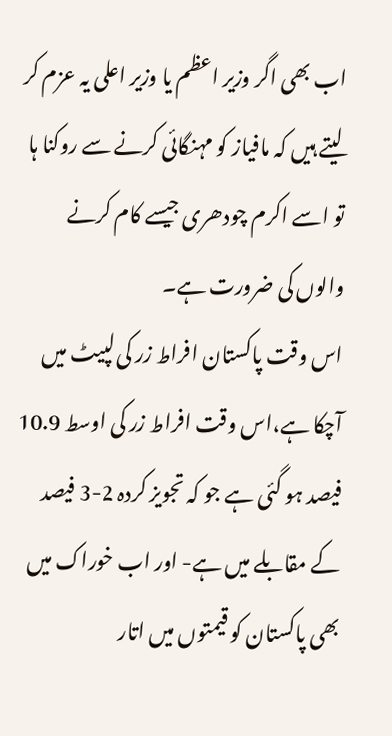اب بھی اگر وزیر اعظم یا وزیر اعلی یہ عزم کر لیتے ہیں کہ مافیاز کو مہنگائی کرنے سے روکنا ہا تو اسے اکرم چودھری جیسے کام کرنے والوں کی ضرورت ہے۔
اس وقت پاکستان افراط زر کی لپیٹ میں آچکا ہے،اس وقت افراط زر کی اوسط 10.9 فیصد ہو گئی ہے جو کہ تجویز کردہ 2-3 فیصد کے مقابلے میں ہے- اور اب خوراک میں بھی پاکستان کو قیمتوں میں اتار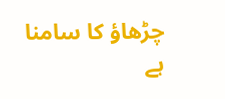چڑھاؤ کا سامنا ہے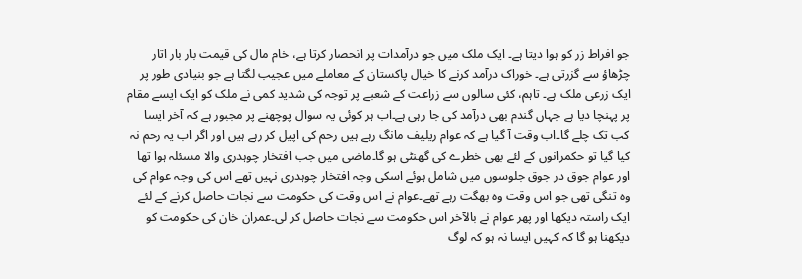جو افراط زر کو ہوا دیتا ہے۔ ایک ملک میں جو درآمدات پر انحصار کرتا ہے، خام مال کی قیمت بار بار اتار چڑھاؤ سے گزرتی ہے۔ خوراک درآمد کرنے کا خیال پاکستان کے معاملے میں عجیب لگتا ہے جو بنیادی طور پر ایک زرعی ملک ہے۔ تاہم، کئی سالوں سے زراعت کے شعبے پر توجہ کی شدید کمی نے ملک کو ایک ایسے مقام پر پہنچا دیا ہے جہاں گندم بھی درآمد کی جا رہی ہے۔اب ہر کوئی یہ سوال پوچھنے پر مجبور ہے کہ آخر ایسا کب تک چلے گا۔اب وقت آ گیا ہے کہ عوام ریلیف مانگ رہے ہیں رحم کی اپیل کر رہے ہیں اور اگر اب یہ رحم نہ کیا گیا تو حکمرانوں کے لئے بھی خطرے کی گھنٹی ہو گا۔ماضی میں جب افتخار چوہدری والا مسئلہ ہوا تھا اور عوام جوق در جوق جلوسوں میں شامل ہوئے اسکی وجہ افتخار چوہدری نہیں تھے اس کی وجہ عوام کی وہ تنگی تھی جو اس وقت وہ بھگت رہے تھے۔عوام نے اس وقت کی حکومت سے نجات حاصل کرنے کے لئے ایک راستہ دیکھا اور پھر عوام نے بالآخر اس حکومت سے نجات حاصل کر لی۔عمران خان کی حکومت کو دیکھنا ہو گا کہ کہیں ایسا نہ ہو کہ لوگ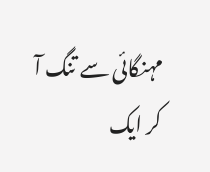مہنگائی سے تنگ آ کر ایک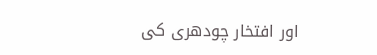اور افتخار چودھری کی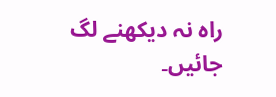راہ نہ دیکھنے لگ جائیں۔